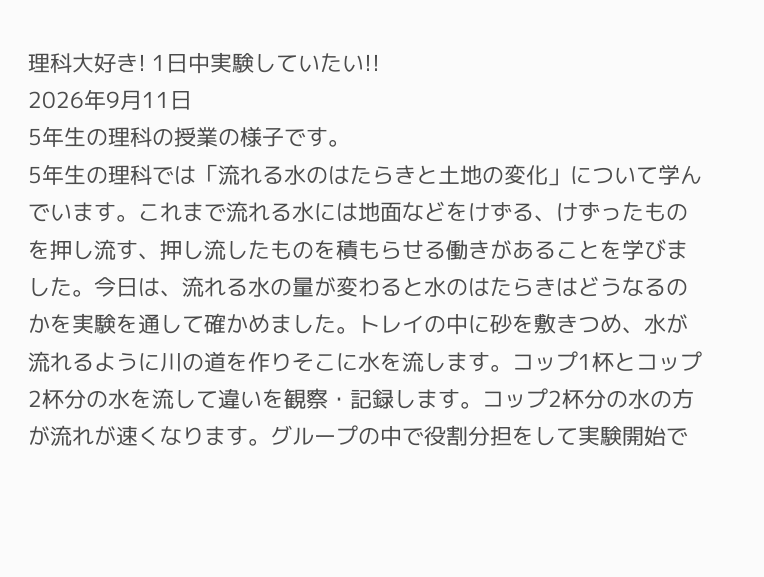理科大好き! 1日中実験していたい!!
2026年9月11日
5年生の理科の授業の様子です。
5年生の理科では「流れる水のはたらきと土地の変化」について学んでいます。これまで流れる水には地面などをけずる、けずったものを押し流す、押し流したものを積もらせる働きがあることを学びました。今日は、流れる水の量が変わると水のはたらきはどうなるのかを実験を通して確かめました。トレイの中に砂を敷きつめ、水が流れるように川の道を作りそこに水を流します。コップ1杯とコップ2杯分の水を流して違いを観察・記録します。コップ2杯分の水の方が流れが速くなります。グループの中で役割分担をして実験開始で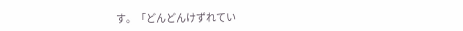す。「どんどんけずれてい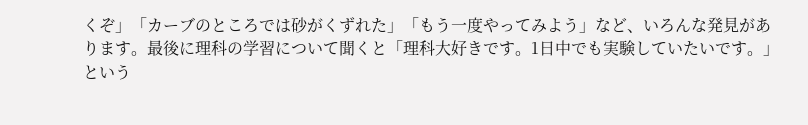くぞ」「カーブのところでは砂がくずれた」「もう一度やってみよう」など、いろんな発見があります。最後に理科の学習について聞くと「理科大好きです。1日中でも実験していたいです。」という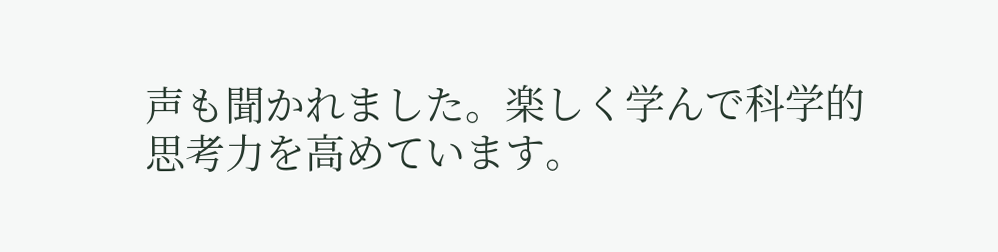声も聞かれました。楽しく学んで科学的思考力を高めています。